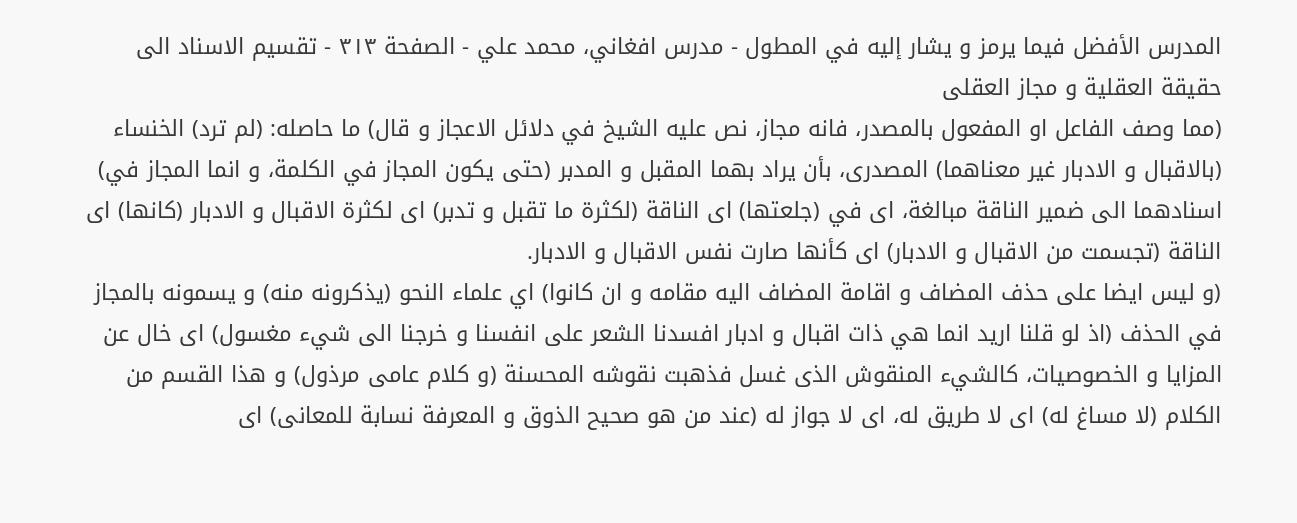المدرس الأفضل فيما يرمز و يشار إليه في المطول - مدرس افغاني، محمد علي - الصفحة ٣١٣ - تقسيم الاسناد الى حقيقة العقلية و مجاز العقلى
(مما وصف الفاعل او المفعول بالمصدر، فانه مجاز، نص عليه الشيخ في دلائل الاعجاز و قال) ما حاصله: (لم ترد) الخنساء (بالاقبال و الادبار غير معناهما) المصدرى، بأن يراد بهما المقبل و المدبر (حتى يكون المجاز في الكلمة، و انما المجاز في) اسنادهما الى ضمير الناقة مبالغة، اى في (جلعتها) اى الناقة (لكثرة ما تقبل و تدبر) اى لكثرة الاقبال و الادبار (كانها) اى الناقة (تجسمت من الاقبال و الادبار) اى كأنها صارت نفس الاقبال و الادبار.
(و ليس ايضا على حذف المضاف و اقامة المضاف اليه مقامه و ان كانوا) اي علماء النحو (يذكرونه منه) و يسمونه بالمجاز في الحذف (اذ لو قلنا اريد انما هي ذات اقبال و ادبار افسدنا الشعر على انفسنا و خرجنا الى شيء مغسول) اى خال عن المزايا و الخصوصيات، كالشيء المنقوش الذى غسل فذهبت نقوشه المحسنة (و كلام عامى مرذول) و هذا القسم من الكلام (لا مساغ له) اى لا طريق له، اى لا جواز له (عند من هو صحيح الذوق و المعرفة نسابة للمعانى) اى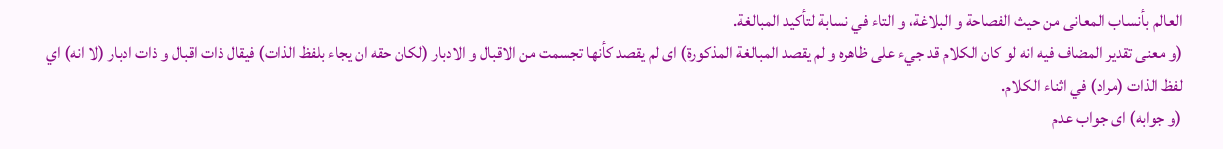العالم بأنساب المعانى من حيث الفصاحة و البلاغة، و التاء في نسابة لتأكيد المبالغة.
(و معنى تقدير المضاف فيه انه لو كان الكلام قد جيء على ظاهره و لم يقصد المبالغة المذكورة) اى لم يقصد كأنها تجسمت من الاقبال و الادبار (لكان حقه ان يجاء بلفظ الذات) فيقال ذات اقبال و ذات ادبار (لا انه) اي لفظ الذات (مراد) في اثناء الكلام.
(و جوابه) اى جواب عدم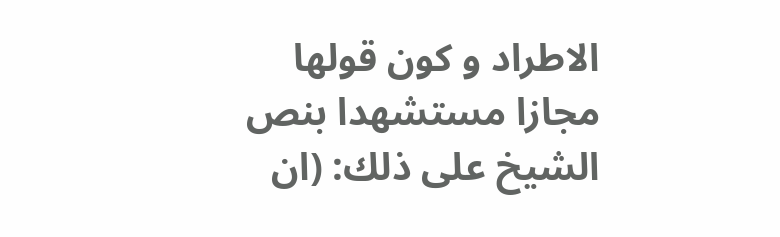الاطراد و كون قولها مجازا مستشهدا بنص الشيخ على ذلك: (ان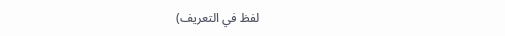لفظ في التعريف)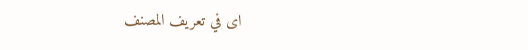اى في تعريف المصنف